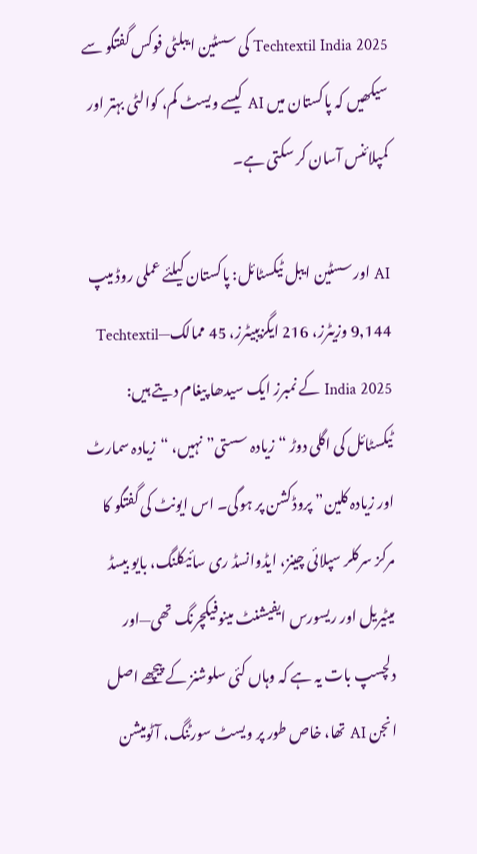Techtextil India 2025 کی سسٹین ایبلٹی فوکس گفتگو سے سیکھیں کہ پاکستان میں AI کیسے ویسٹ کم، کوالٹی بہتر اور کمپلائنس آسان کر سکتی ہے۔

AI اور سسٹین ایبل ٹیکسٹائل: پاکستان کیلئے عملی روڈ میپ
9,144 وزیٹرز، 216 ایگزیبیٹرز، 45 ممالک—Techtextil India 2025 کے نمبرز ایک سیدھا پیغام دیتے ہیں: ٹیکسٹائل کی اگلی دوڑ “زیادہ سستی” نہیں، “زیادہ سمارٹ اور زیادہ کلین” پروڈکشن پر ہوگی۔ اس ایونٹ کی گفتگو کا مرکز سرکلر سپلائی چینز، ایڈوانسڈ ری سائیکلنگ، بایو بیسڈ میٹیریل اور ریسورس ایفیشنٹ مینوفیکچرنگ تھی—اور دلچسپ بات یہ ہے کہ وہاں کئی سلوشنز کے پیچھے اصل انجن AI تھا، خاص طور پر ویسٹ سورٹنگ، آٹومیشن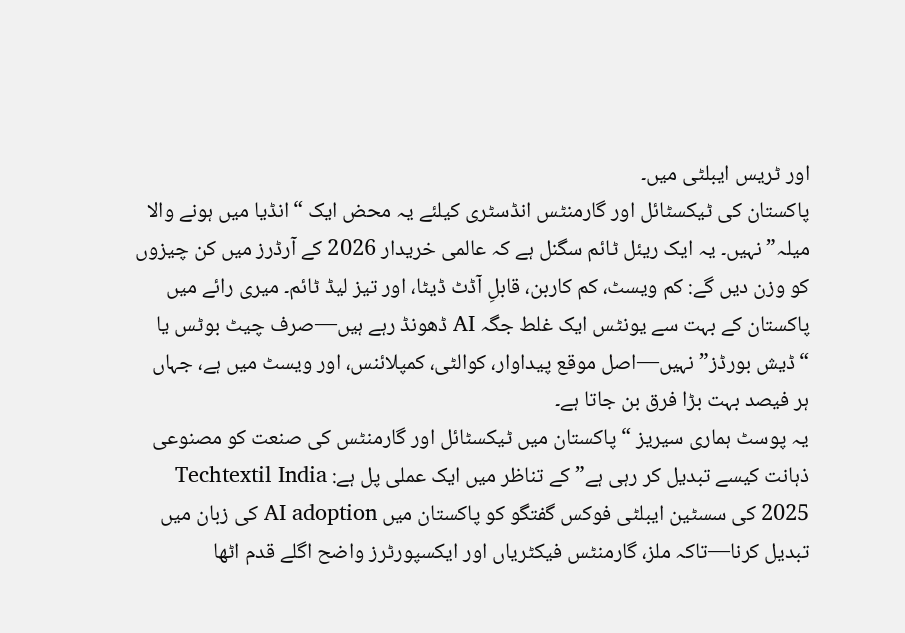اور ٹریس ایبلٹی میں۔
پاکستان کی ٹیکسٹائل اور گارمنٹس انڈسٹری کیلئے یہ محض ایک “انڈیا میں ہونے والا میلہ” نہیں۔ یہ ایک ریئل ٹائم سگنل ہے کہ عالمی خریدار 2026 کے آرڈرز میں کن چیزوں کو وزن دیں گے: کم ویسٹ، کم کاربن، قابلِ آڈٹ ڈیٹا، اور تیز لیڈ ٹائم۔ میری رائے میں پاکستان کے بہت سے یونٹس ایک غلط جگہ AI ڈھونڈ رہے ہیں—صرف چیٹ بوٹس یا “ڈیش بورڈز” نہیں—اصل موقع پیداوار، کوالٹی، کمپلائنس، اور ویسٹ میں ہے، جہاں ہر فیصد بہت بڑا فرق بن جاتا ہے۔
یہ پوسٹ ہماری سیریز “پاکستان میں ٹیکسٹائل اور گارمنٹس کی صنعت کو مصنوعی ذہانت کیسے تبدیل کر رہی ہے” کے تناظر میں ایک عملی پل ہے: Techtextil India 2025 کی سسٹین ایبلٹی فوکس گفتگو کو پاکستان میں AI adoption کی زبان میں تبدیل کرنا—تاکہ ملز، گارمنٹس فیکٹریاں اور ایکسپورٹرز واضح اگلے قدم اٹھا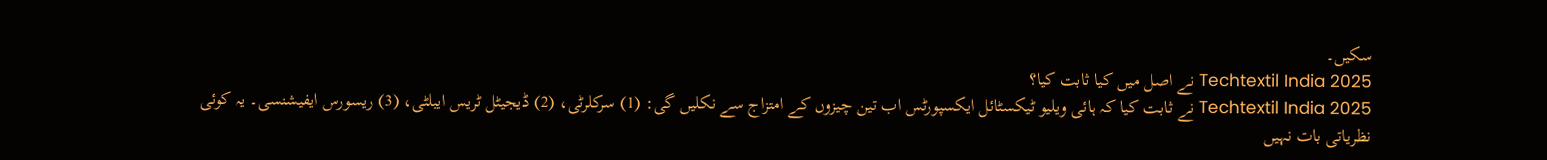سکیں۔
Techtextil India 2025 نے اصل میں کیا ثابت کیا؟
Techtextil India 2025 نے ثابت کیا کہ ہائی ویلیو ٹیکسٹائل ایکسپورٹس اب تین چیزوں کے امتزاج سے نکلیں گی: (1) سرکلرٹی، (2) ڈیجیٹل ٹریس ایبلٹی، (3) ریسورس ایفیشنسی۔ یہ کوئی نظریاتی بات نہیں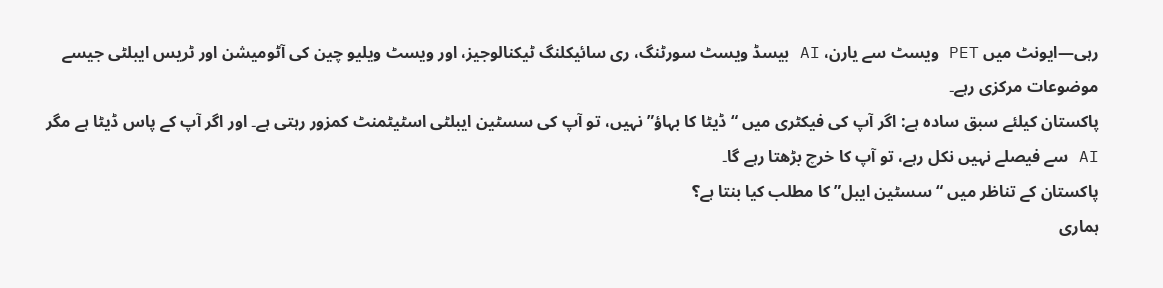رہی—ایونٹ میں PET ویسٹ سے یارن، AI بیسڈ ویسٹ سورٹنگ، ری سائیکلنگ ٹیکنالوجیز، اور ویسٹ ویلیو چین کی آٹومیشن اور ٹریس ایبلٹی جیسے موضوعات مرکزی رہے۔
پاکستان کیلئے سبق سادہ ہے: اگر آپ کی فیکٹری میں “ڈیٹا کا بہاؤ” نہیں، تو آپ کی سسٹین ایبلٹی اسٹیٹمنٹ کمزور رہتی ہے۔ اور اگر آپ کے پاس ڈیٹا ہے مگر AI سے فیصلے نہیں نکل رہے، تو آپ کا خرچ بڑھتا رہے گا۔
پاکستان کے تناظر میں “سسٹین ایبل” کا مطلب کیا بنتا ہے؟
ہماری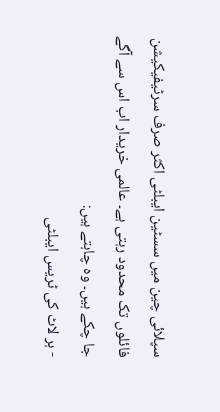سپلائی چین میں سسٹین ایبلٹی اکثر صرف سرٹیفیکیشن فائلوں تک محدود رہتی ہے۔ عالمی خریدار اب اس سے آگے جا چکے ہیں۔ وہ چاہتے ہیں:
- ہر لاٹ کی ٹریس ایبلٹی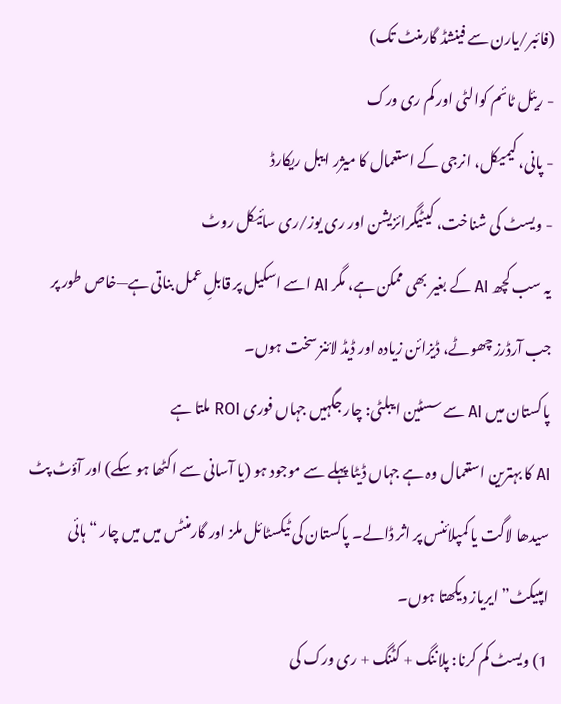(فائبر/یارن سے فینشڈ گارمنٹ تک)
- ریئل ٹائم کوالٹی اور کم ری ورک
- پانی، کیمیکل، انرجی کے استعمال کا میژر ایبل ریکارڈ
- ویسٹ کی شناخت، کیٹیگرائزیشن اور ری یوز/ری سائیکل روٹ
یہ سب کچھ AI کے بغیر بھی ممکن ہے، مگر AI اسے اسکیل پر قابلِ عمل بناتی ہے—خاص طور پر جب آرڈرز چھوٹے، ڈیزائن زیادہ اور ڈیڈ لائنز سخت ہوں۔
پاکستان میں AI سے سسٹین ایبلٹی: چار جگہیں جہاں فوری ROI ملتا ہے
AI کا بہترین استعمال وہ ہے جہاں ڈیٹا پہلے سے موجود ہو (یا آسانی سے اکٹھا ہو سکے) اور آؤٹ پٹ سیدھا لاگت یا کمپلائنس پر اثر ڈالے۔ پاکستان کی ٹیکسٹائل ملز اور گارمنٹس میں میں چار “ہائی امپیکٹ” ایریاز دیکھتا ہوں۔
1) ویسٹ کم کرنا: پلاننگ + کٹنگ + ری ورک کی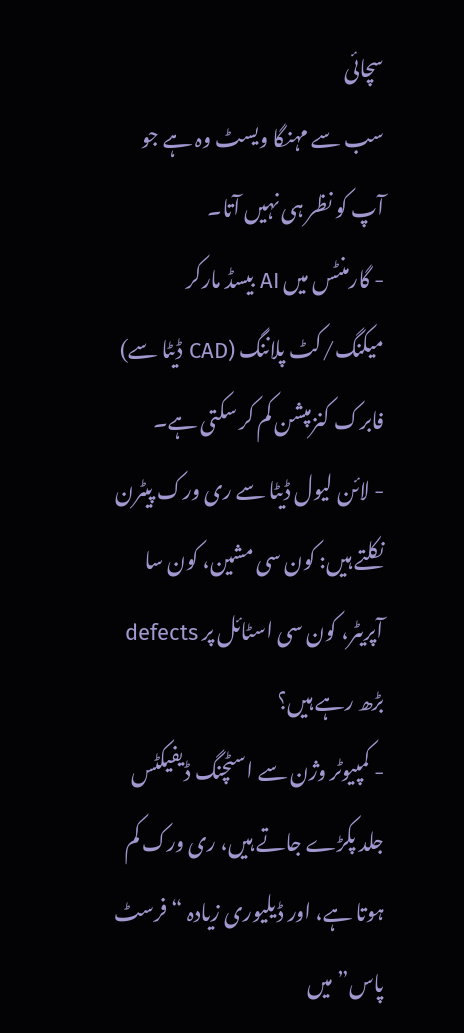سچائی
سب سے مہنگا ویسٹ وہ ہے جو آپ کو نظر ہی نہیں آتا۔
- گارمنٹس میں AI بیسڈ مارکر میکنگ/کٹ پلاننگ (CAD ڈیٹا سے) فابرک کنزمپشن کم کر سکتی ہے۔
- لائن لیول ڈیٹا سے ری ورک پیٹرن نکلتے ہیں: کون سی مشین، کون سا آپریٹر، کون سی اسٹائل پر defects بڑھ رہے ہیں؟
- کمپیوٹر وژن سے اسٹچنگ ڈیفیکٹس جلد پکڑے جاتے ہیں، ری ورک کم ہوتا ہے، اور ڈیلیوری زیادہ “فرسٹ پاس” میں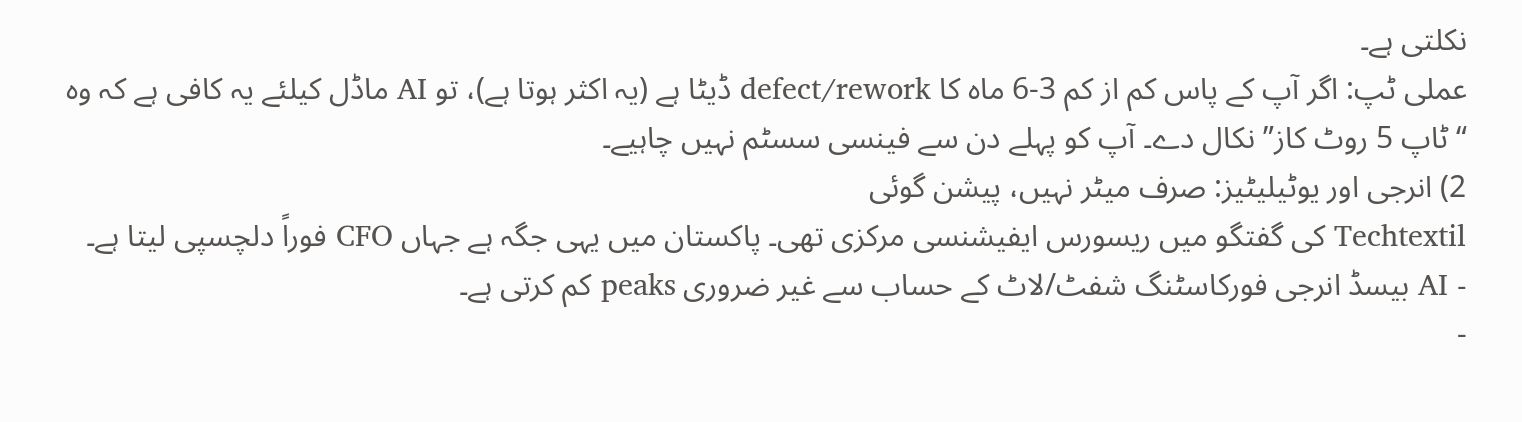نکلتی ہے۔
عملی ٹپ: اگر آپ کے پاس کم از کم 3-6 ماہ کا defect/rework ڈیٹا ہے (یہ اکثر ہوتا ہے)، تو AI ماڈل کیلئے یہ کافی ہے کہ وہ “ٹاپ 5 روٹ کاز” نکال دے۔ آپ کو پہلے دن سے فینسی سسٹم نہیں چاہیے۔
2) انرجی اور یوٹیلیٹیز: صرف میٹر نہیں، پیشن گوئی
Techtextil کی گفتگو میں ریسورس ایفیشنسی مرکزی تھی۔ پاکستان میں یہی جگہ ہے جہاں CFO فوراً دلچسپی لیتا ہے۔
- AI بیسڈ انرجی فورکاسٹنگ شفٹ/لاٹ کے حساب سے غیر ضروری peaks کم کرتی ہے۔
-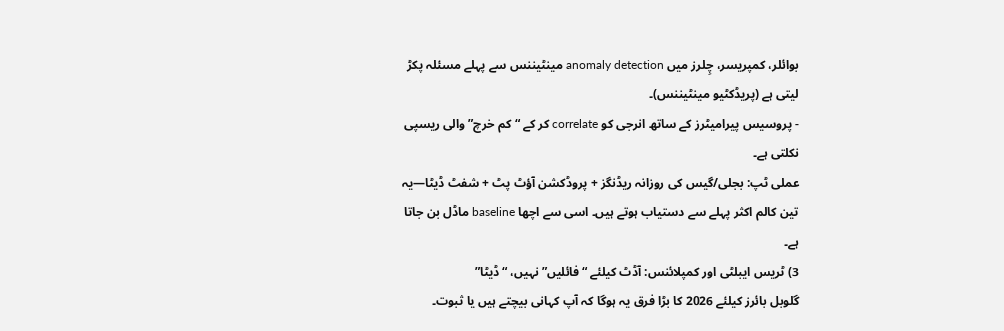بوائلر، کمپریسر، چِلرز میں anomaly detection مینٹیننس سے پہلے مسئلہ پکڑ لیتی ہے (پریڈکٹیو مینٹیننس)۔
- پروسیس پیرامیٹرز کے ساتھ انرجی کو correlate کر کے “کم خرچ” والی ریسپی نکلتی ہے۔
عملی ٹپ: بجلی/گیس کی روزانہ ریڈنگز + پروڈکشن آؤٹ پٹ + شفٹ ڈیٹا—یہ تین کالم اکثر پہلے سے دستیاب ہوتے ہیں۔ اسی سے اچھا baseline ماڈل بن جاتا ہے۔
3) ٹریس ایبلٹی اور کمپلائنس: آڈٹ کیلئے “فائلیں” نہیں، “ڈیٹا”
گلوبل بائرز کیلئے 2026 کا بڑا فرق یہ ہوگا کہ آپ کہانی بیچتے ہیں یا ثبوت۔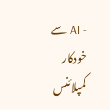- AI سے خودکار کمپلائنس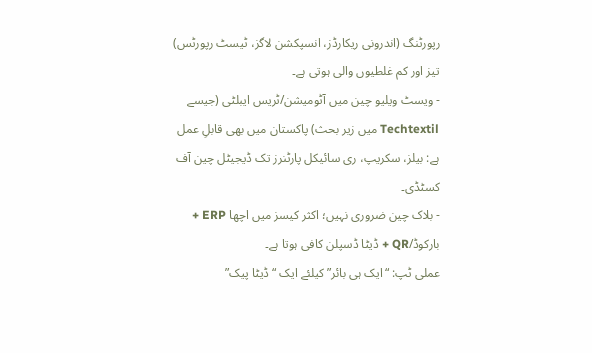رپورٹنگ (اندرونی ریکارڈز، انسپکشن لاگز، ٹیسٹ رپورٹس) تیز اور کم غلطیوں والی ہوتی ہے۔
- ویسٹ ویلیو چین میں آٹومیشن/ٹریس ایبلٹی (جیسے Techtextil میں زیر بحث) پاکستان میں بھی قابلِ عمل ہے: بیلز، سکریپ، ری سائیکل پارٹنرز تک ڈیجیٹل چین آف کسٹڈی۔
- بلاک چین ضروری نہیں؛ اکثر کیسز میں اچھا ERP + بارکوڈ/QR + ڈیٹا ڈسپلن کافی ہوتا ہے۔
عملی ٹپ: “ایک ہی بائر” کیلئے ایک “ڈیٹا پیک”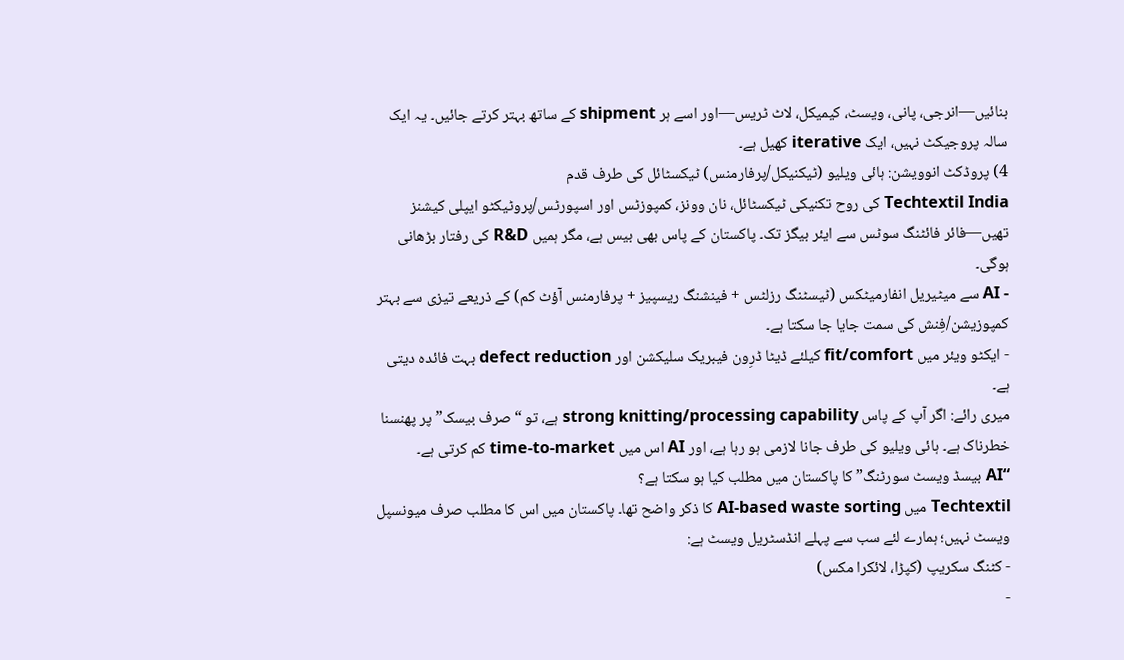بنائیں—انرجی، پانی، ویسٹ، کیمیکل، لاٹ ٹریس—اور اسے ہر shipment کے ساتھ بہتر کرتے جائیں۔ یہ ایک سالہ پروجیکٹ نہیں، ایک iterative کھیل ہے۔
4) پروڈکٹ انوویشن: ہائی ویلیو (ٹیکنیکل/پرفارمنس) ٹیکسٹائل کی طرف قدم
Techtextil India کی روح تکنیکی ٹیکسٹائل، نان وونز، کمپوزٹس اور اسپورٹس/پروٹیکٹو ایپلی کیشنز تھیں—فائر فائٹنگ سوٹس سے ایئر بیگز تک۔ پاکستان کے پاس بھی بیس ہے، مگر ہمیں R&D کی رفتار بڑھانی ہوگی۔
- AI سے میٹیریل انفارمیٹکس (ٹیسٹنگ رزلٹس + فینشنگ ریسپیز + پرفارمنس آؤٹ کم) کے ذریعے تیزی سے بہتر کمپوزیشن/فِنش کی سمت جایا جا سکتا ہے۔
- ایکٹو ویئر میں fit/comfort کیلئے ڈیٹا ڈرِون فیبریک سلیکشن اور defect reduction بہت فائدہ دیتی ہے۔
میری رائے: اگر آپ کے پاس strong knitting/processing capability ہے، تو “صرف بیسک” پر پھنسنا خطرناک ہے۔ ہائی ویلیو کی طرف جانا لازمی ہو رہا ہے، اور AI اس میں time-to-market کم کرتی ہے۔
“AI بیسڈ ویسٹ سورٹنگ” کا پاکستان میں مطلب کیا ہو سکتا ہے؟
Techtextil میں AI-based waste sorting کا ذکر واضح تھا۔ پاکستان میں اس کا مطلب صرف میونسپل ویسٹ نہیں؛ ہمارے لئے سب سے پہلے انڈسٹریل ویسٹ ہے:
- کٹنگ سکریپ (کپڑا، لائکرا مکس)
-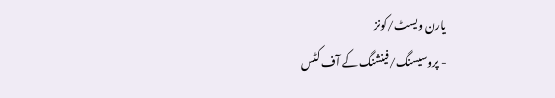یارن ویسٹ/کونز
- پروسیسنگ/فینشنگ کے آف کٹس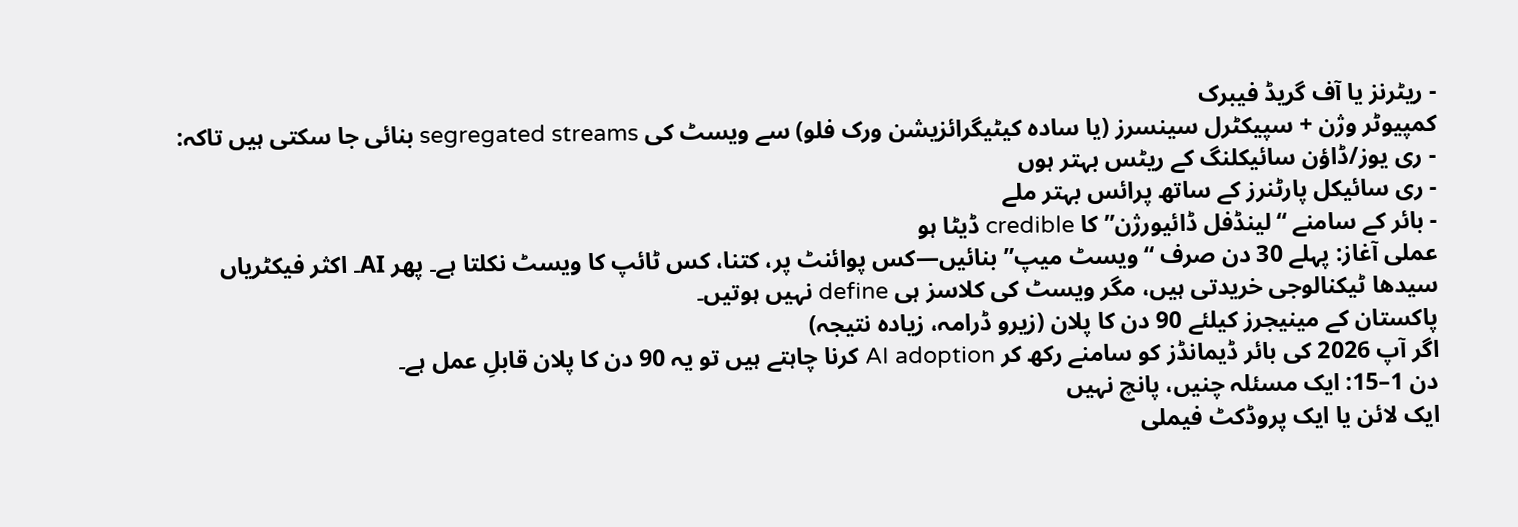- ریٹرنز یا آف گریڈ فیبرک
کمپیوٹر وژن + سپیکٹرل سینسرز (یا سادہ کیٹیگرائزیشن ورک فلو) سے ویسٹ کی segregated streams بنائی جا سکتی ہیں تاکہ:
- ری یوز/ڈاؤن سائیکلنگ کے ریٹس بہتر ہوں
- ری سائیکل پارٹنرز کے ساتھ پرائس بہتر ملے
- بائر کے سامنے “لینڈفل ڈائیورژن” کا credible ڈیٹا ہو
عملی آغاز: پہلے 30 دن صرف “ویسٹ میپ” بنائیں—کس پوائنٹ پر، کتنا، کس ٹائپ کا ویسٹ نکلتا ہے۔ پھر AI۔ اکثر فیکٹریاں سیدھا ٹیکنالوجی خریدتی ہیں، مگر ویسٹ کی کلاسز ہی define نہیں ہوتیں۔
پاکستان کے مینیجرز کیلئے 90 دن کا پلان (زیرو ڈرامہ، زیادہ نتیجہ)
اگر آپ 2026 کی بائر ڈیمانڈز کو سامنے رکھ کر AI adoption کرنا چاہتے ہیں تو یہ 90 دن کا پلان قابلِ عمل ہے۔
دن 1–15: ایک مسئلہ چنیں، پانچ نہیں
ایک لائن یا ایک پروڈکٹ فیملی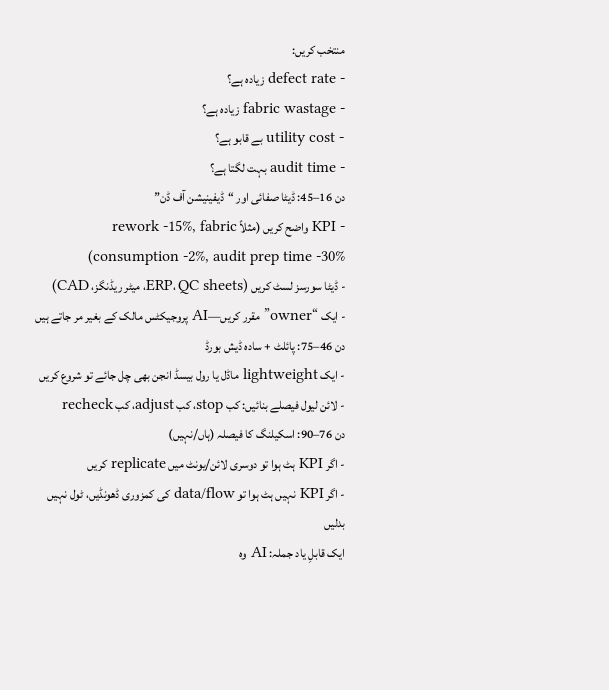منتخب کریں:
- defect rate زیادہ ہے؟
- fabric wastage زیادہ ہے؟
- utility cost بے قابو ہے؟
- audit time بہت لگتا ہے؟
دن 16–45: ڈیٹا صفائی اور “ڈیفینیشن آف ڈن”
- KPI واضح کریں (مثلاً rework -15%, fabric consumption -2%, audit prep time -30%)
- ڈیٹا سورسز لسٹ کریں (ERP، QC sheets، میٹر ریڈنگز، CAD)
- ایک “owner” مقرر کریں—AI پروجیکٹس مالک کے بغیر مر جاتے ہیں
دن 46–75: پائلٹ + سادہ ڈیش بورڈ
- ایک lightweight ماڈل یا رول بیسڈ انجن بھی چل جائے تو شروع کریں
- لائن لیول فیصلے بنائیں: کب stop، کب adjust، کب recheck
دن 76–90: اسکیلنگ کا فیصلہ (ہاں/نہیں)
- اگر KPI ہٹ ہوا تو دوسری لائن/یونٹ میں replicate کریں
- اگر KPI نہیں ہٹ ہوا تو data/flow کی کمزوری ڈھونڈیں، ٹول نہیں بدلیں
ایک قابلِ یاد جملہ: AI وہ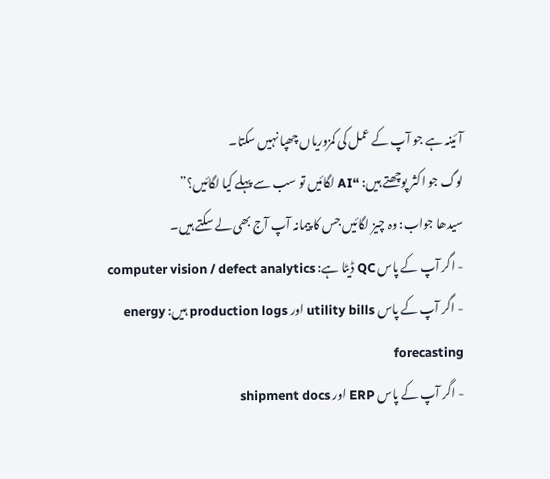آئینہ ہے جو آپ کے عمل کی کمزوریاں چھپا نہیں سکتا۔
لوگ جو اکثر پوچھتے ہیں: “AI لگائیں تو سب سے پہلے کیا لگائیں؟”
سیدھا جواب: وہ چیز لگائیں جس کا پیمانہ آپ آج بھی لے سکتے ہیں۔
- اگر آپ کے پاس QC ڈیٹا ہے: computer vision / defect analytics
- اگر آپ کے پاس utility bills اور production logs ہیں: energy forecasting
- اگر آپ کے پاس ERP اور shipment docs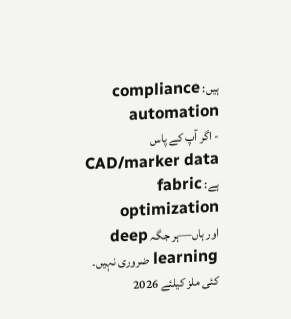ہیں: compliance automation
- اگر آپ کے پاس CAD/marker data ہے: fabric optimization
اور ہاں—ہر جگہ deep learning ضروری نہیں۔ کئی ملز کیلئے 2026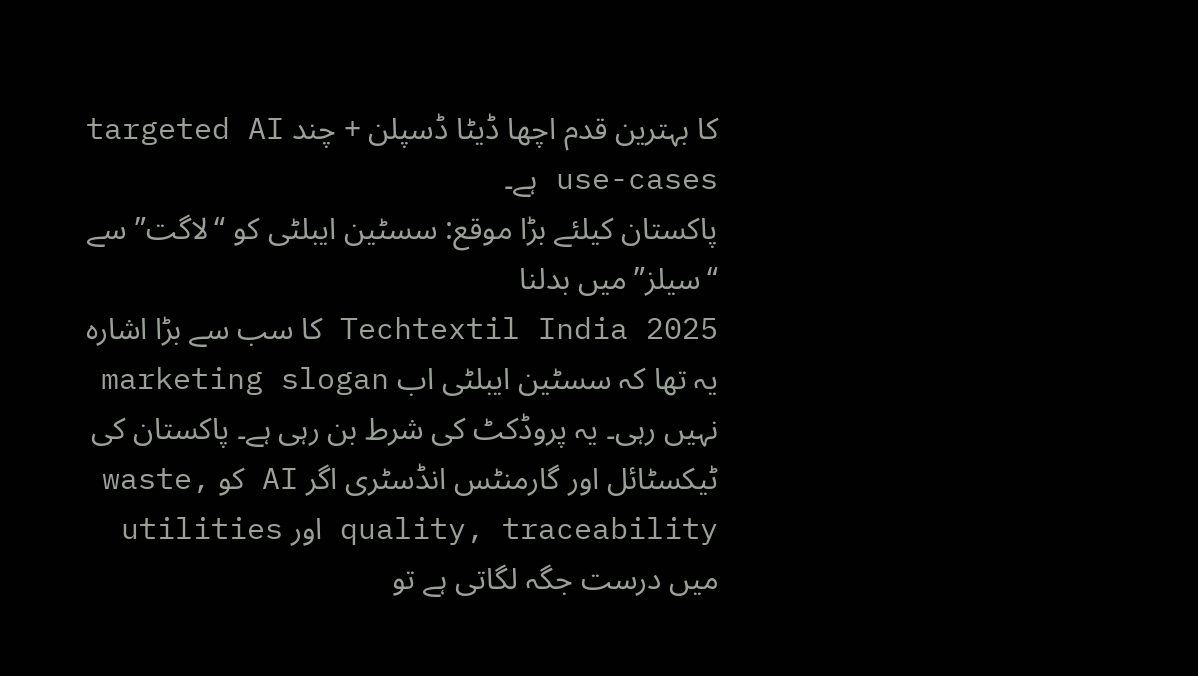کا بہترین قدم اچھا ڈیٹا ڈسپلن + چند targeted AI use-cases ہے۔
پاکستان کیلئے بڑا موقع: سسٹین ایبلٹی کو “لاگت” سے “سیلز” میں بدلنا
Techtextil India 2025 کا سب سے بڑا اشارہ یہ تھا کہ سسٹین ایبلٹی اب marketing slogan نہیں رہی۔ یہ پروڈکٹ کی شرط بن رہی ہے۔ پاکستان کی ٹیکسٹائل اور گارمنٹس انڈسٹری اگر AI کو waste, quality, traceability اور utilities میں درست جگہ لگاتی ہے تو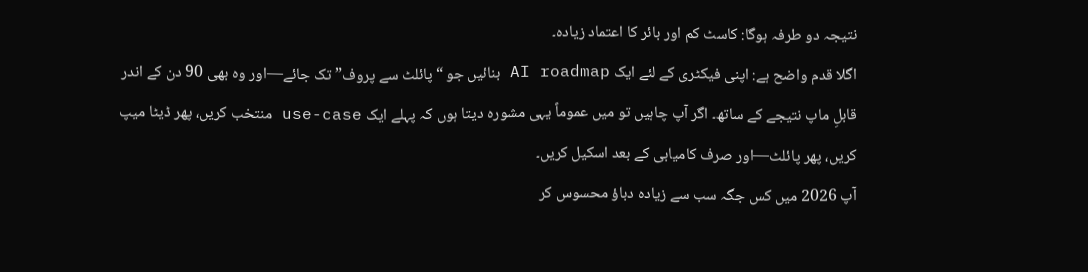نتیجہ دو طرفہ ہوگا: کاسٹ کم اور بائر کا اعتماد زیادہ۔
اگلا قدم واضح ہے: اپنی فیکٹری کے لئے ایک AI roadmap بنائیں جو “پائلٹ سے پروف” تک جائے—اور وہ بھی 90 دن کے اندر قابلِ ماپ نتیجے کے ساتھ۔ اگر آپ چاہیں تو میں عموماً یہی مشورہ دیتا ہوں کہ پہلے ایک use-case منتخب کریں، پھر ڈیٹا میپ کریں، پھر پائلٹ—اور صرف کامیابی کے بعد اسکیل کریں۔
آپ 2026 میں کس جگہ سب سے زیادہ دباؤ محسوس کر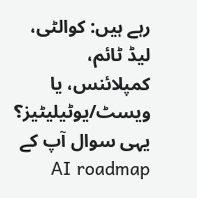رہے ہیں: کوالٹی، لیڈ ٹائم، کمپلائنس، یا ویسٹ/یوٹیلیٹیز؟ یہی سوال آپ کے AI roadmap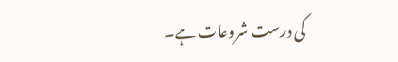کی درست شروعات ہے۔